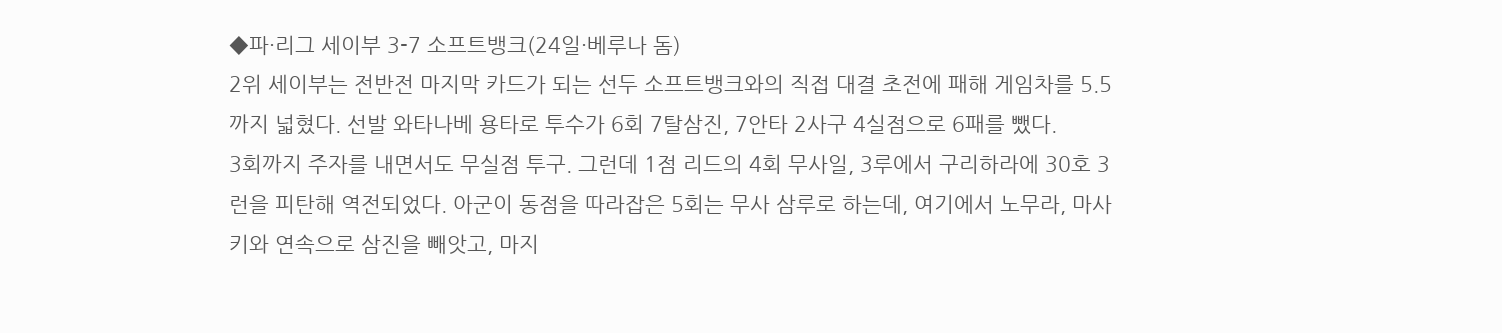◆파·리그 세이부 3-7 소프트뱅크(24일·베루나 돔)
2위 세이부는 전반전 마지막 카드가 되는 선두 소프트뱅크와의 직접 대결 초전에 패해 게임차를 5.5까지 넓혔다. 선발 와타나베 용타로 투수가 6회 7탈삼진, 7안타 2사구 4실점으로 6패를 뺐다.
3회까지 주자를 내면서도 무실점 투구. 그런데 1점 리드의 4회 무사일, 3루에서 구리하라에 30호 3런을 피탄해 역전되었다. 아군이 동점을 따라잡은 5회는 무사 삼루로 하는데, 여기에서 노무라, 마사키와 연속으로 삼진을 빼앗고, 마지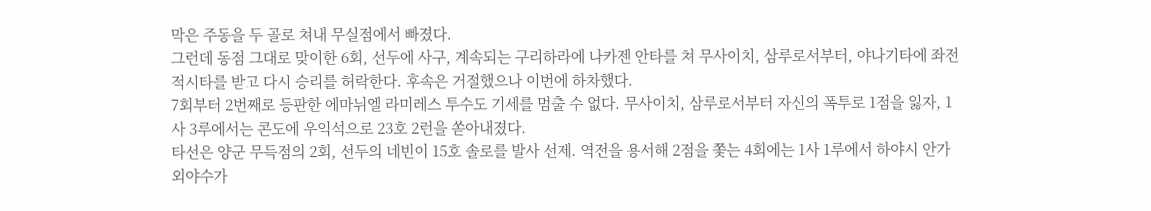막은 주동을 두 골로 쳐내 무실점에서 빠졌다.
그런데 동점 그대로 맞이한 6회, 선두에 사구, 계속되는 구리하라에 나카젠 안타를 쳐 무사이치, 삼루로서부터, 야나기타에 좌전 적시타를 받고 다시 승리를 허락한다. 후속은 거절했으나 이번에 하차했다.
7회부터 2번째로 등판한 에마뉘엘 라미레스 투수도 기세를 멈출 수 없다. 무사이치, 삼루로서부터 자신의 폭투로 1점을 잃자, 1사 3루에서는 콘도에 우익석으로 23호 2런을 쏟아내졌다.
타선은 양군 무득점의 2회, 선두의 네빈이 15호 솔로를 발사 선제. 역전을 용서해 2점을 쫓는 4회에는 1사 1루에서 하야시 안가 외야수가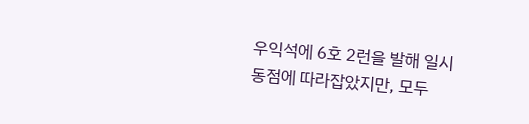우익석에 6호 2런을 발해 일시 동점에 따라잡았지만, 모두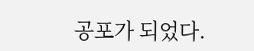공포가 되었다.